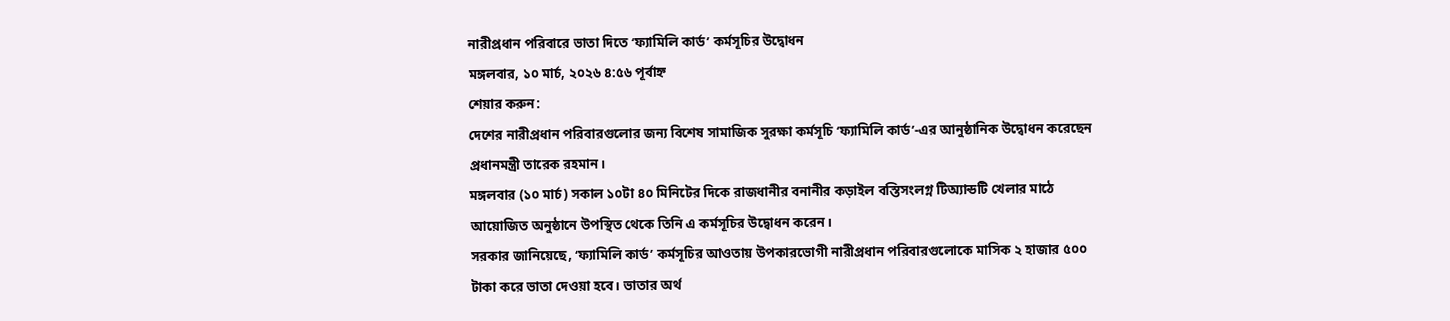নারীপ্রধান পরিবারে ভাতা দিতে ‘ফ্যামিলি কার্ড’ কর্মসূচির উদ্বোধন
মঙ্গলবার, ১০ মার্চ, ২০২৬ ৪:৫৬ পূর্বাহ্ন
শেয়ার করুন:
দেশের নারীপ্রধান পরিবারগুলোর জন্য বিশেষ সামাজিক সুরক্ষা কর্মসূচি ‘ফ্যামিলি কার্ড’-এর আনুষ্ঠানিক উদ্বোধন করেছেন প্রধানমন্ত্রী তারেক রহমান।
মঙ্গলবার (১০ মার্চ) সকাল ১০টা ৪০ মিনিটের দিকে রাজধানীর বনানীর কড়াইল বস্তিসংলগ্ন টিঅ্যান্ডটি খেলার মাঠে আয়োজিত অনুষ্ঠানে উপস্থিত থেকে তিনি এ কর্মসূচির উদ্বোধন করেন।
সরকার জানিয়েছে, ‘ফ্যামিলি কার্ড’ কর্মসূচির আওতায় উপকারভোগী নারীপ্রধান পরিবারগুলোকে মাসিক ২ হাজার ৫০০ টাকা করে ভাতা দেওয়া হবে। ভাতার অর্থ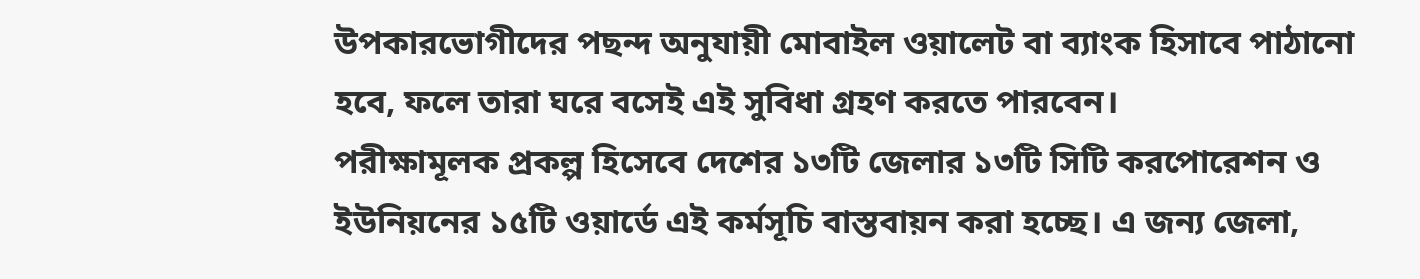উপকারভোগীদের পছন্দ অনুযায়ী মোবাইল ওয়ালেট বা ব্যাংক হিসাবে পাঠানো হবে, ফলে তারা ঘরে বসেই এই সুবিধা গ্রহণ করতে পারবেন।
পরীক্ষামূলক প্রকল্প হিসেবে দেশের ১৩টি জেলার ১৩টি সিটি করপোরেশন ও ইউনিয়নের ১৫টি ওয়ার্ডে এই কর্মসূচি বাস্তবায়ন করা হচ্ছে। এ জন্য জেলা,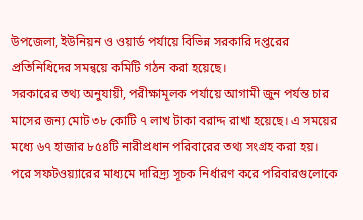উপজেলা, ইউনিয়ন ও ওয়ার্ড পর্যায়ে বিভিন্ন সরকারি দপ্তরের প্রতিনিধিদের সমন্বয়ে কমিটি গঠন করা হয়েছে।
সরকারের তথ্য অনুযায়ী, পরীক্ষামূলক পর্যায়ে আগামী জুন পর্যন্ত চার মাসের জন্য মোট ৩৮ কোটি ৭ লাখ টাকা বরাদ্দ রাখা হয়েছে। এ সময়ের মধ্যে ৬৭ হাজার ৮৫৪টি নারীপ্রধান পরিবারের তথ্য সংগ্রহ করা হয়। পরে সফটওয়্যারের মাধ্যমে দারিদ্র্য সূচক নির্ধারণ করে পরিবারগুলোকে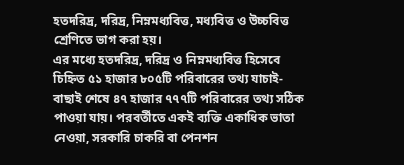হতদরিদ্র, দরিদ্র, নিম্নমধ্যবিত্ত, মধ্যবিত্ত ও উচ্চবিত্ত শ্রেণিতে ভাগ করা হয়।
এর মধ্যে হতদরিদ্র, দরিদ্র ও নিম্নমধ্যবিত্ত হিসেবে চিহ্নিত ৫১ হাজার ৮০৫টি পরিবারের তথ্য যাচাই-বাছাই শেষে ৪৭ হাজার ৭৭৭টি পরিবারের তথ্য সঠিক পাওয়া যায়। পরবর্তীতে একই ব্যক্তি একাধিক ভাতা নেওয়া, সরকারি চাকরি বা পেনশন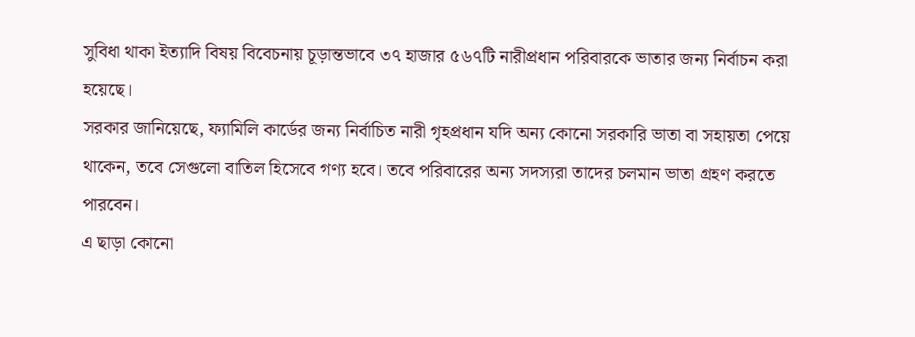সুবিধা থাকা ইত্যাদি বিষয় বিবেচনায় চূড়ান্তভাবে ৩৭ হাজার ৫৬৭টি নারীপ্রধান পরিবারকে ভাতার জন্য নির্বাচন করা হয়েছে।
সরকার জানিয়েছে, ফ্যামিলি কার্ডের জন্য নির্বাচিত নারী গৃহপ্রধান যদি অন্য কোনো সরকারি ভাতা বা সহায়তা পেয়ে থাকেন, তবে সেগুলো বাতিল হিসেবে গণ্য হবে। তবে পরিবারের অন্য সদস্যরা তাদের চলমান ভাতা গ্রহণ করতে পারবেন।
এ ছাড়া কোনো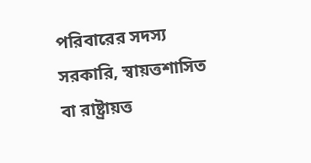পরিবারের সদস্য সরকারি, স্বায়ত্তশাসিত বা রাষ্ট্রায়ত্ত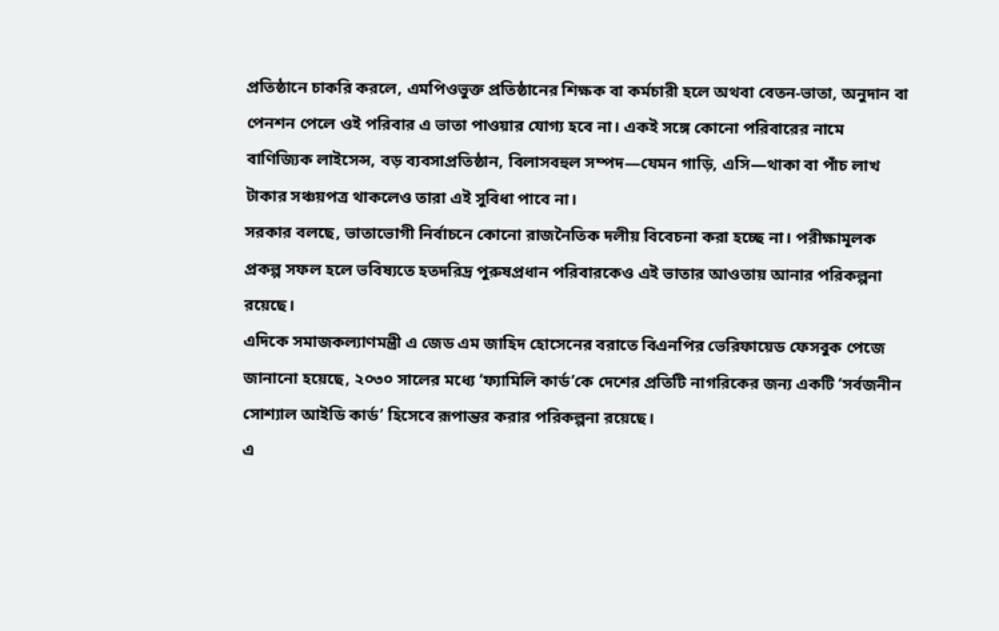প্রতিষ্ঠানে চাকরি করলে, এমপিওভুক্ত প্রতিষ্ঠানের শিক্ষক বা কর্মচারী হলে অথবা বেতন-ভাতা, অনুদান বা পেনশন পেলে ওই পরিবার এ ভাতা পাওয়ার যোগ্য হবে না। একই সঙ্গে কোনো পরিবারের নামে বাণিজ্যিক লাইসেন্স, বড় ব্যবসাপ্রতিষ্ঠান, বিলাসবহুল সম্পদ—যেমন গাড়ি, এসি—থাকা বা পাঁচ লাখ টাকার সঞ্চয়পত্র থাকলেও তারা এই সুবিধা পাবে না।
সরকার বলছে, ভাতাভোগী নির্বাচনে কোনো রাজনৈতিক দলীয় বিবেচনা করা হচ্ছে না। পরীক্ষামূলক প্রকল্প সফল হলে ভবিষ্যতে হতদরিদ্র পুরুষপ্রধান পরিবারকেও এই ভাতার আওতায় আনার পরিকল্পনা রয়েছে।
এদিকে সমাজকল্যাণমন্ত্রী এ জেড এম জাহিদ হোসেনের বরাতে বিএনপির ভেরিফায়েড ফেসবুক পেজে জানানো হয়েছে, ২০৩০ সালের মধ্যে ‘ফ্যামিলি কার্ড’কে দেশের প্রতিটি নাগরিকের জন্য একটি ‘সর্বজনীন সোশ্যাল আইডি কার্ড’ হিসেবে রূপান্তর করার পরিকল্পনা রয়েছে।
এ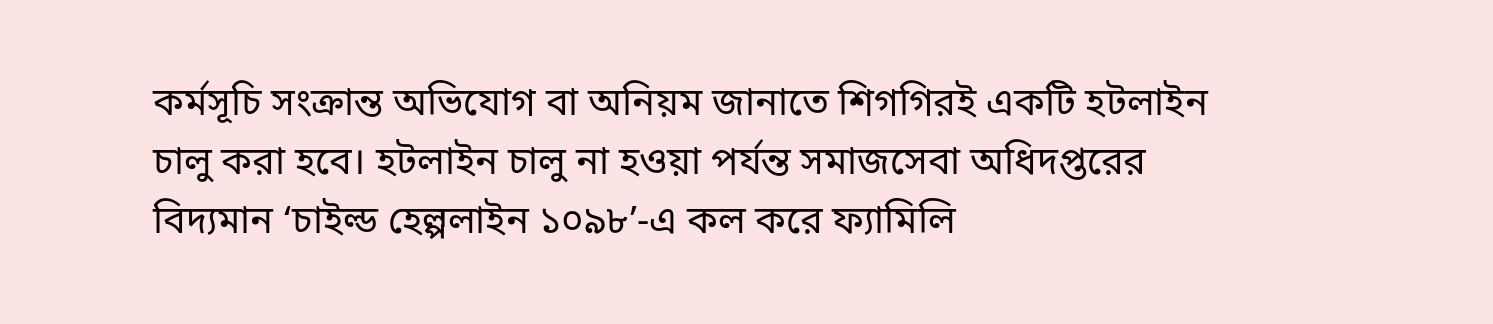কর্মসূচি সংক্রান্ত অভিযোগ বা অনিয়ম জানাতে শিগগিরই একটি হটলাইন চালু করা হবে। হটলাইন চালু না হওয়া পর্যন্ত সমাজসেবা অধিদপ্তরের বিদ্যমান ‘চাইল্ড হেল্পলাইন ১০৯৮’-এ কল করে ফ্যামিলি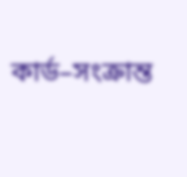কার্ড–সংক্রান্ত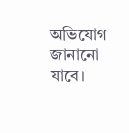অভিযোগ জানানো যাবে।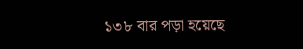১৩৮ বার পড়া হয়েছে